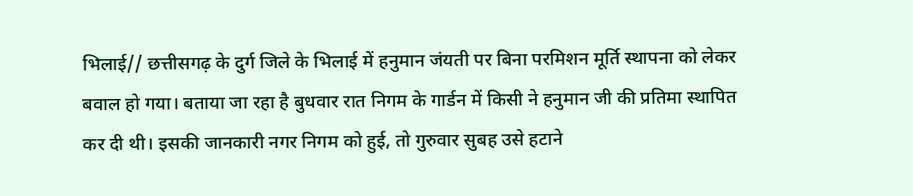भिलाई// छत्तीसगढ़ के दुर्ग जिले के भिलाई में हनुमान जंयती पर बिना परमिशन मूर्ति स्थापना को लेकर बवाल हो गया। बताया जा रहा है बुधवार रात निगम के गार्डन में किसी ने हनुमान जी की प्रतिमा स्थापित कर दी थी। इसकी जानकारी नगर निगम को हुई, तो गुरुवार सुबह उसे हटाने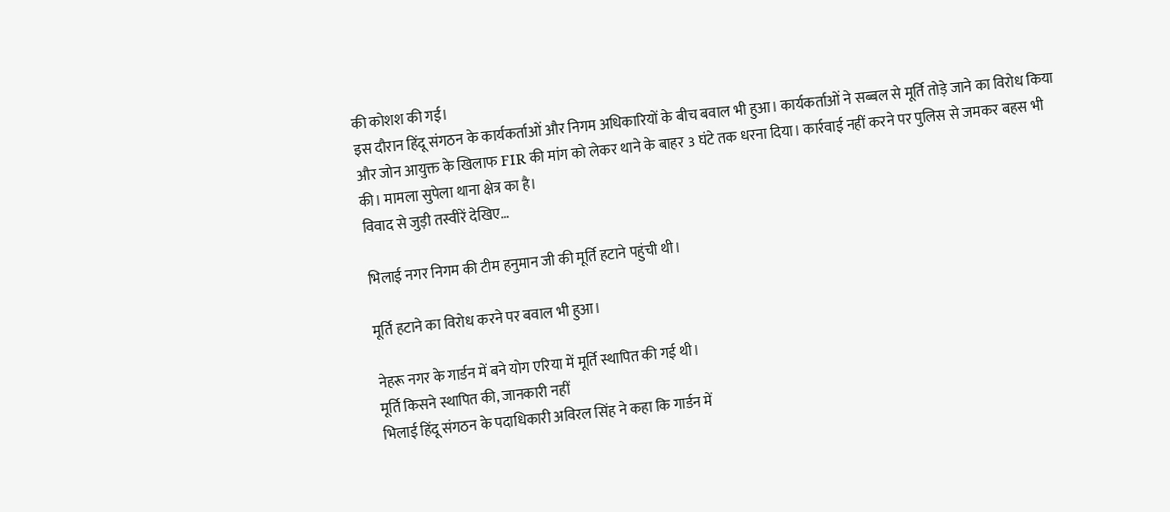की कोशश की गई।
इस दौरान हिंदू संगठन के कार्यकर्ताओं और निगम अधिकारियों के बीच बवाल भी हुआ। कार्यकर्ताओं ने सब्बल से मूर्ति तोड़े जाने का विरोध किया और जोन आयुक्त के खिलाफ FIR की मांग को लेकर थाने के बाहर 3 घंटे तक धरना दिया। कार्रवाई नहीं करने पर पुलिस से जमकर बहस भी की। मामला सुपेला थाना क्षेत्र का है।
विवाद से जुड़ी तस्वीरें देखिए…

भिलाई नगर निगम की टीम हनुमान जी की मूर्ति हटाने पहुंची थी।

मूर्ति हटाने का विरोध करने पर बवाल भी हुआ।

नेहरू नगर के गार्डन में बने योग एरिया में मूर्ति स्थापित की गई थी।
मूर्ति किसने स्थापित की, जानकारी नहीं
भिलाई हिंदू संगठन के पदाधिकारी अविरल सिंह ने कहा कि गार्डन में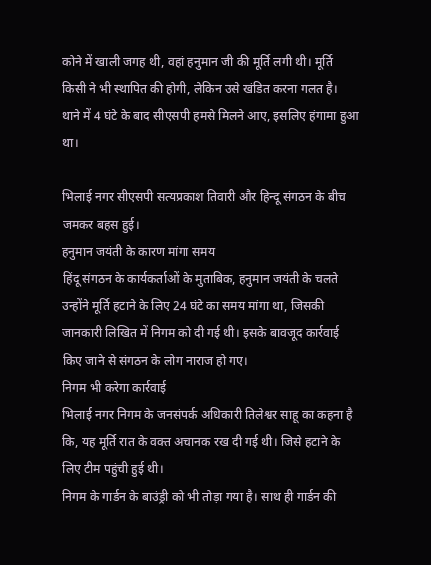कोने में खाली जगह थी, वहां हनुमान जी की मूर्ति लगी थी। मूर्ति किसी ने भी स्थापित की होगी, लेकिन उसे खंडित करना गलत है। थाने में 4 घंटे के बाद सीएसपी हमसे मिलने आए, इसलिए हंगामा हुआ था।

भिलाई नगर सीएसपी सत्यप्रकाश तिवारी और हिन्दू संगठन के बीच जमकर बहस हुई।
हनुमान जयंती के कारण मांगा समय
हिंदू संगठन के कार्यकर्ताओं के मुताबिक, हनुमान जयंती के चलते उन्होंने मूर्ति हटाने के लिए 24 घंटे का समय मांगा था, जिसकी जानकारी लिखित में निगम को दी गई थी। इसके बावजूद कार्रवाई किए जाने से संगठन के लोग नाराज हो गए।
निगम भी करेगा कार्रवाई
भिलाई नगर निगम के जनसंपर्क अधिकारी तिलेश्वर साहू का कहना है कि, यह मूर्ति रात के वक्त अचानक रख दी गई थी। जिसे हटाने के लिए टीम पहुंची हुई थी।
निगम के गार्डन के बाउंड्री को भी तोड़ा गया है। साथ ही गार्डन की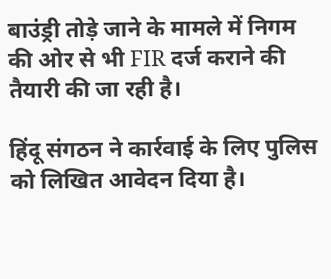बाउंड्री तोड़े जाने के मामले में निगम की ओर से भी FIR दर्ज कराने की तैयारी की जा रही है।

हिंदू संगठन ने कार्रवाई के लिए पुलिस को लिखित आवेदन दिया है।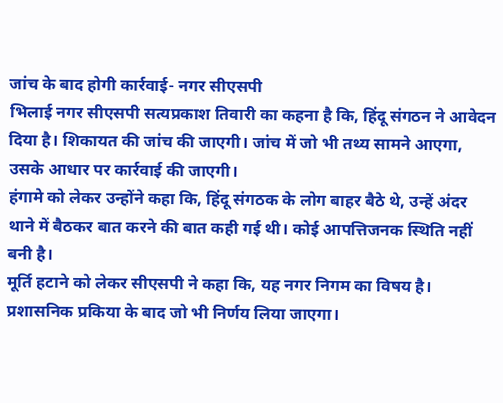जांच के बाद होगी कार्रवाई- नगर सीएसपी
भिलाई नगर सीएसपी सत्यप्रकाश तिवारी का कहना है कि, हिंदू संगठन ने आवेदन दिया है। शिकायत की जांच की जाएगी। जांच में जो भी तथ्य सामने आएगा, उसके आधार पर कार्रवाई की जाएगी।
हंगामे को लेकर उन्होंने कहा कि, हिंदू संगठक के लोग बाहर बैठे थे, उन्हें अंदर थाने में बैठकर बात करने की बात कही गई थी। कोई आपत्तिजनक स्थिति नहीं बनी है।
मूर्ति हटाने को लेकर सीएसपी ने कहा कि, यह नगर निगम का विषय है। प्रशासनिक प्रकिया के बाद जो भी निर्णय लिया जाएगा।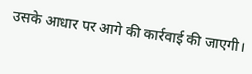उसके आधार पर आगे की कार्रवाई की जाएगी।